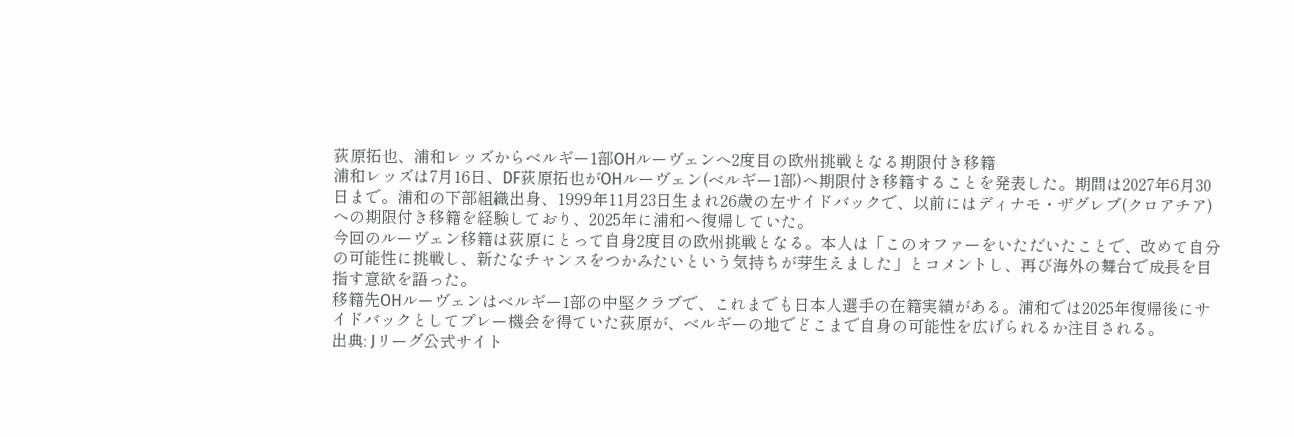荻原拓也、浦和レッズからベルギー1部OHルーヴェンへ2度目の欧州挑戦となる期限付き移籍
浦和レッズは7月16日、DF荻原拓也がOHルーヴェン(ベルギー1部)へ期限付き移籍することを発表した。期間は2027年6月30日まで。浦和の下部組織出身、1999年11月23日生まれ26歳の左サイドバックで、以前にはディナモ・ザグレブ(クロアチア)への期限付き移籍を経験しており、2025年に浦和へ復帰していた。
今回のルーヴェン移籍は荻原にとって自身2度目の欧州挑戦となる。本人は「このオファーをいただいたことで、改めて自分の可能性に挑戦し、新たなチャンスをつかみたいという気持ちが芽生えました」とコメントし、再び海外の舞台で成長を目指す意欲を語った。
移籍先OHルーヴェンはベルギー1部の中堅クラブで、これまでも日本人選手の在籍実績がある。浦和では2025年復帰後にサイドバックとしてプレー機会を得ていた荻原が、ベルギーの地でどこまで自身の可能性を広げられるか注目される。
出典: Jリーグ公式サイト